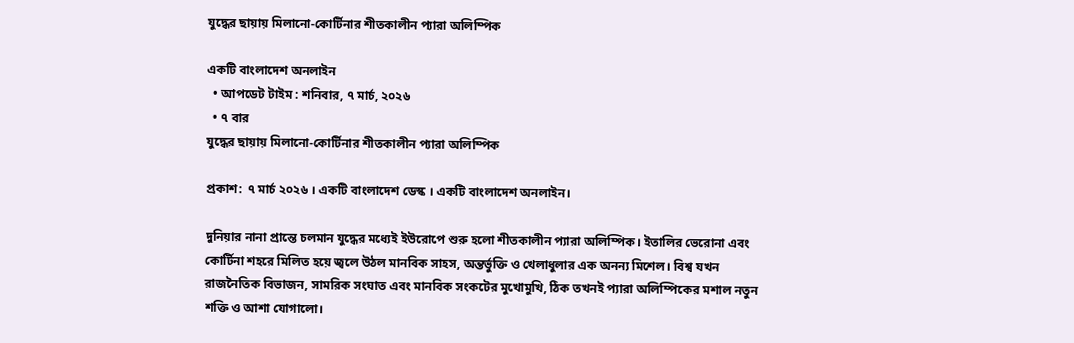যুদ্ধের ছায়ায় মিলানো-কোর্টিনার শীতকালীন প্যারা অলিম্পিক

একটি বাংলাদেশ অনলাইন
  • আপডেট টাইম : শনিবার, ৭ মার্চ, ২০২৬
  • ৭ বার
যুদ্ধের ছায়ায় মিলানো-কোর্টিনার শীতকালীন প্যারা অলিম্পিক

প্রকাশ:  ৭ মার্চ ২০২৬ । একটি বাংলাদেশ ডেস্ক । একটি বাংলাদেশ অনলাইন।

দুনিয়ার নানা প্রান্তে চলমান যুদ্ধের মধ্যেই ইউরোপে শুরু হলো শীতকালীন প্যারা অলিম্পিক। ইতালির ভেরোনা এবং কোর্টিনা শহরে মিলিত হয়ে জ্বলে উঠল মানবিক সাহস, অন্তর্ভুক্তি ও খেলাধুলার এক অনন্য মিশেল। বিশ্ব যখন রাজনৈতিক বিভাজন, সামরিক সংঘাত এবং মানবিক সংকটের মুখোমুখি, ঠিক তখনই প্যারা অলিম্পিকের মশাল নতুন শক্তি ও আশা যোগালো।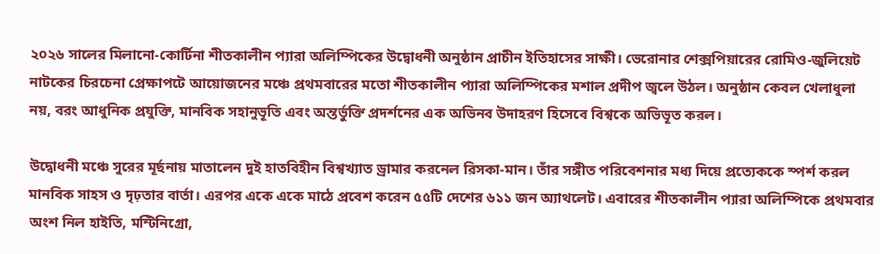২০২৬ সালের মিলানো-কোর্টিনা শীতকালীন প্যারা অলিম্পিকের উদ্বোধনী অনুষ্ঠান প্রাচীন ইতিহাসের সাক্ষী। ভেরোনার শেক্সপিয়ারের রোমিও-জুলিয়েট নাটকের চিরচেনা প্রেক্ষাপটে আয়োজনের মঞ্চে প্রথমবারের মতো শীতকালীন প্যারা অলিম্পিকের মশাল প্রদীপ জ্বলে উঠল। অনুষ্ঠান কেবল খেলাধুলা নয়, বরং আধুনিক প্রযুক্তি, মানবিক সহানুভূতি এবং অন্তর্ভুক্তি প্রদর্শনের এক অভিনব উদাহরণ হিসেবে বিশ্বকে অভিভূত করল।

উদ্বোধনী মঞ্চে সুরের মূর্ছনায় মাতালেন দুই হাতবিহীন বিশ্বখ্যাত ড্রামার করনেল রিসকা-মান। তাঁর সঙ্গীত পরিবেশনার মধ্য দিয়ে প্রত্যেককে স্পর্শ করল মানবিক সাহস ও দৃঢ়তার বার্তা। এরপর একে একে মাঠে প্রবেশ করেন ৫৫টি দেশের ৬১১ জন অ্যাথলেট। এবারের শীতকালীন প্যারা অলিম্পিকে প্রথমবার অংশ নিল হাইতি, মন্টিনিগ্রো,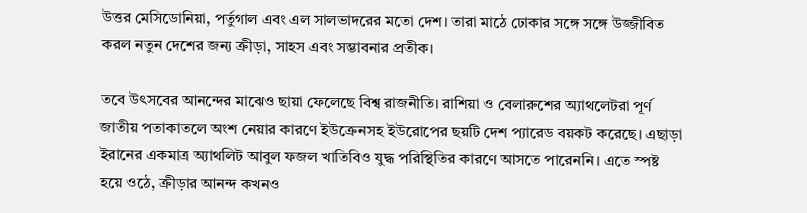উত্তর মেসিডোনিয়া, পর্তুগাল এবং এল সালভাদরের মতো দেশ। তারা মাঠে ঢোকার সঙ্গে সঙ্গে উজ্জীবিত করল নতুন দেশের জন্য ক্রীড়া, সাহস এবং সম্ভাবনার প্রতীক।

তবে উৎসবের আনন্দের মাঝেও ছায়া ফেলেছে বিশ্ব রাজনীতি। রাশিয়া ও বেলারুশের অ্যাথলেটরা পূর্ণ জাতীয় পতাকাতলে অংশ নেয়ার কারণে ইউক্রেনসহ ইউরোপের ছয়টি দেশ প্যারেড বয়কট করেছে। এছাড়া ইরানের একমাত্র অ্যাথলিট আবুল ফজল খাতিবিও যুদ্ধ পরিস্থিতির কারণে আসতে পারেননি। এতে স্পষ্ট হয়ে ওঠে, ক্রীড়ার আনন্দ কখনও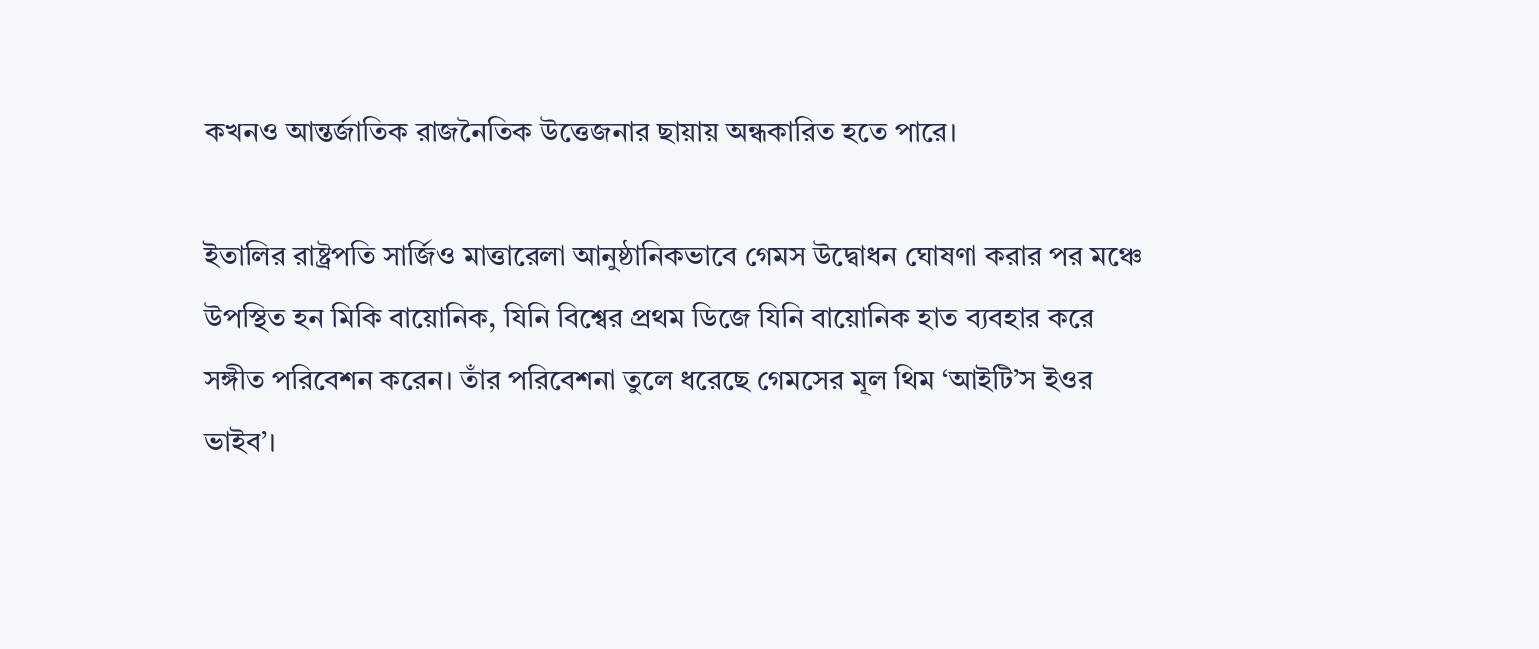কখনও আন্তর্জাতিক রাজনৈতিক উত্তেজনার ছায়ায় অন্ধকারিত হতে পারে।

ইতালির রাষ্ট্রপতি সার্জিও মাত্তারেলা আনুষ্ঠানিকভাবে গেমস উদ্বোধন ঘোষণা করার পর মঞ্চে উপস্থিত হন মিকি বায়োনিক, যিনি বিশ্বের প্রথম ডিজে যিনি বায়োনিক হাত ব্যবহার করে সঙ্গীত পরিবেশন করেন। তাঁর পরিবেশনা তুলে ধরেছে গেমসের মূল থিম ‘আইটি’স ইওর ভাইব’।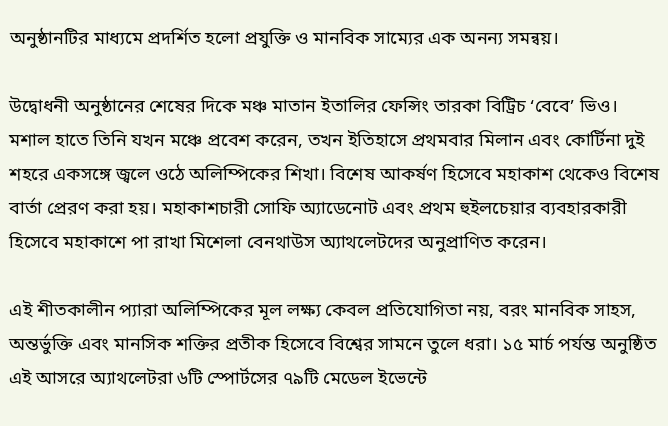অনুষ্ঠানটির মাধ্যমে প্রদর্শিত হলো প্রযুক্তি ও মানবিক সাম্যের এক অনন্য সমন্বয়।

উদ্বোধনী অনুষ্ঠানের শেষের দিকে মঞ্চ মাতান ইতালির ফেন্সিং তারকা বিট্রিচ ‘বেবে’ ভিও। মশাল হাতে তিনি যখন মঞ্চে প্রবেশ করেন, তখন ইতিহাসে প্রথমবার মিলান এবং কোর্টিনা দুই শহরে একসঙ্গে জ্বলে ওঠে অলিম্পিকের শিখা। বিশেষ আকর্ষণ হিসেবে মহাকাশ থেকেও বিশেষ বার্তা প্রেরণ করা হয়। মহাকাশচারী সোফি অ্যাডেনোট এবং প্রথম হুইলচেয়ার ব্যবহারকারী হিসেবে মহাকাশে পা রাখা মিশেলা বেনথাউস অ্যাথলেটদের অনুপ্রাণিত করেন।

এই শীতকালীন প্যারা অলিম্পিকের মূল লক্ষ্য কেবল প্রতিযোগিতা নয়, বরং মানবিক সাহস, অন্তর্ভুক্তি এবং মানসিক শক্তির প্রতীক হিসেবে বিশ্বের সামনে তুলে ধরা। ১৫ মার্চ পর্যন্ত অনুষ্ঠিত এই আসরে অ্যাথলেটরা ৬টি স্পোর্টসের ৭৯টি মেডেল ইভেন্টে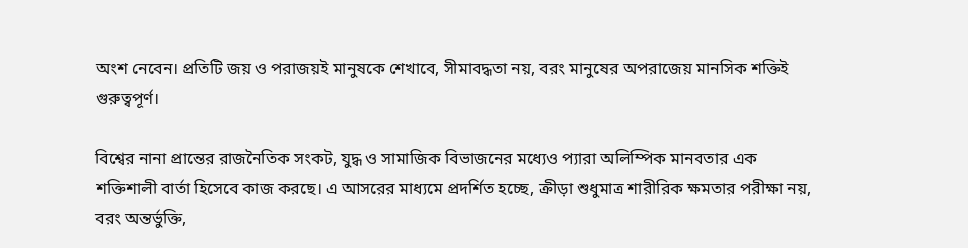অংশ নেবেন। প্রতিটি জয় ও পরাজয়ই মানুষকে শেখাবে, সীমাবদ্ধতা নয়, বরং মানুষের অপরাজেয় মানসিক শক্তিই গুরুত্বপূর্ণ।

বিশ্বের নানা প্রান্তের রাজনৈতিক সংকট, যুদ্ধ ও সামাজিক বিভাজনের মধ্যেও প্যারা অলিম্পিক মানবতার এক শক্তিশালী বার্তা হিসেবে কাজ করছে। এ আসরের মাধ্যমে প্রদর্শিত হচ্ছে, ক্রীড়া শুধুমাত্র শারীরিক ক্ষমতার পরীক্ষা নয়, বরং অন্তর্ভুক্তি,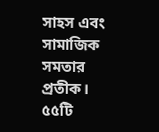সাহস এবং সামাজিক সমতার প্রতীক। ৫৫টি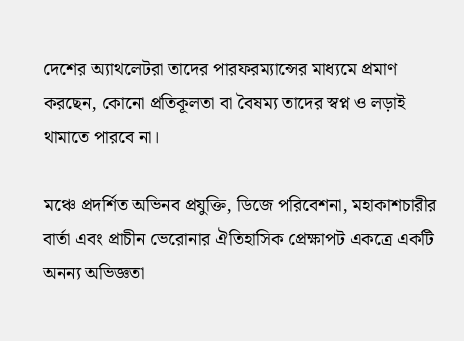দেশের অ্যাথলেটরা তাদের পারফরম্যান্সের মাধ্যমে প্রমাণ করছেন, কোনো প্রতিকূলতা বা বৈষম্য তাদের স্বপ্ন ও লড়াই থামাতে পারবে না।

মঞ্চে প্রদর্শিত অভিনব প্রযুক্তি, ডিজে পরিবেশনা, মহাকাশচারীর বার্তা এবং প্রাচীন ভেরোনার ঐতিহাসিক প্রেক্ষাপট একত্রে একটি অনন্য অভিজ্ঞতা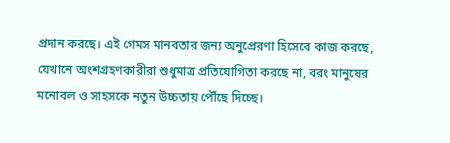প্রদান করছে। এই গেমস মানবতার জন্য অনুপ্রেরণা হিসেবে কাজ করছে, যেখানে অংশগ্রহণকারীরা শুধুমাত্র প্রতিযোগিতা করছে না, বরং মানুষের মনোবল ও সাহসকে নতুন উচ্চতায় পৌঁছে দিচ্ছে।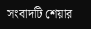সংবাদটি শেয়ার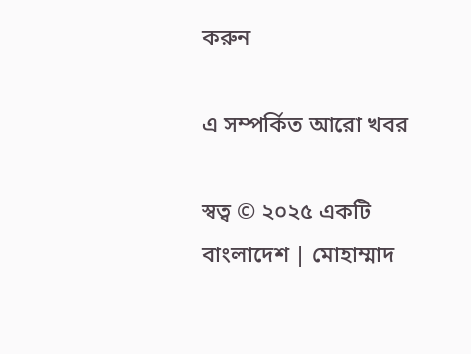করুন

এ সম্পর্কিত আরো খবর

স্বত্ব © ২০২৫ একটি বাংলাদেশ | মোহাম্মাদ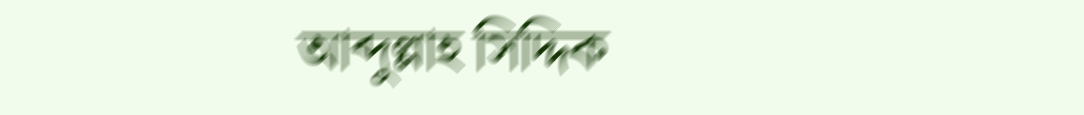আব্দুল্লাহ সিদ্দিক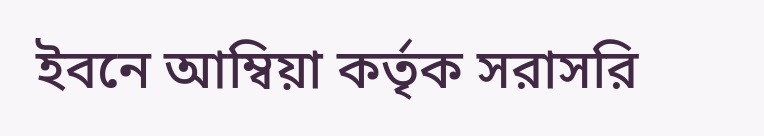ইবনে আম্বিয়া কর্তৃক সরাসরি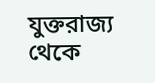যুক্তরাজ্য থেকে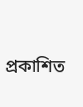প্রকাশিত